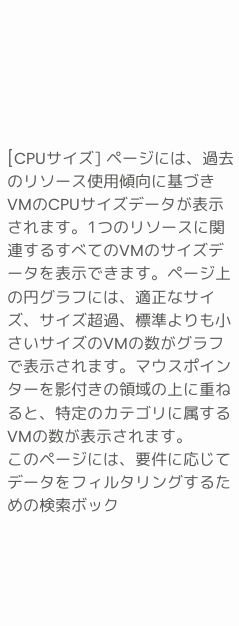[CPUサイズ] ページには、過去のリソース使用傾向に基づきVMのCPUサイズデータが表示されます。1つのリソースに関連するすべてのVMのサイズデータを表示できます。ページ上の円グラフには、適正なサイズ、サイズ超過、標準よりも小さいサイズのVMの数がグラフで表示されます。マウスポインターを影付きの領域の上に重ねると、特定のカテゴリに属するVMの数が表示されます。
このページには、要件に応じてデータをフィルタリングするための検索ボック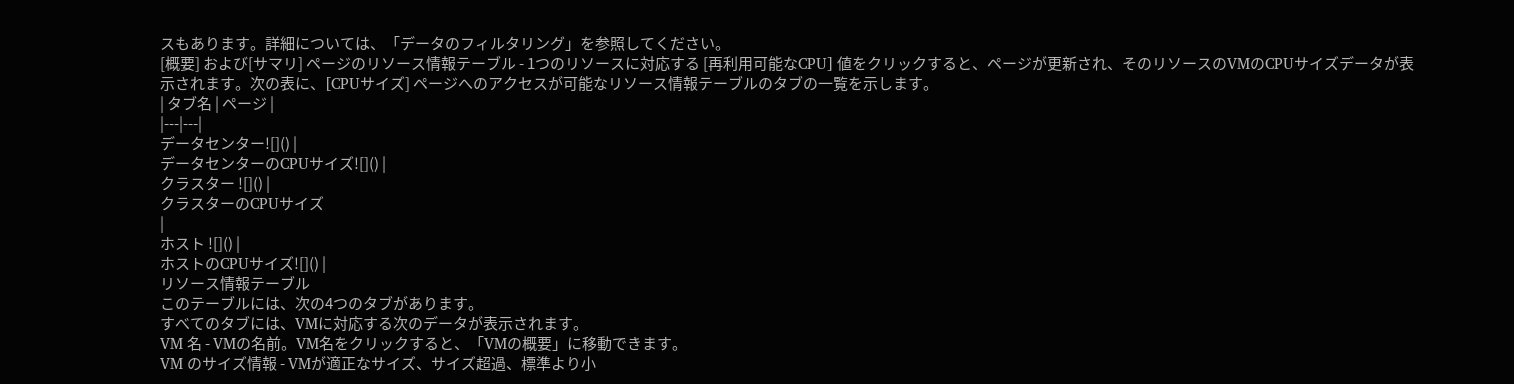スもあります。詳細については、「データのフィルタリング」を参照してください。
[概要] および[サマリ] ページのリソース情報テーブル - 1つのリソースに対応する [再利用可能なCPU] 値をクリックすると、ページが更新され、そのリソースのVMのCPUサイズデータが表示されます。次の表に、[CPUサイズ] ページへのアクセスが可能なリソース情報テーブルのタブの一覧を示します。
| タブ名 | ページ |
|---|---|
データセンター![]() |
データセンターのCPUサイズ![]() |
クラスター ![]() |
クラスターのCPUサイズ
|
ホスト ![]() |
ホストのCPUサイズ![]() |
リソース情報テーブル
このテーブルには、次の4つのタブがあります。
すべてのタブには、VMに対応する次のデータが表示されます。
VM 名 - VMの名前。VM名をクリックすると、「VMの概要」に移動できます。
VM のサイズ情報 - VMが適正なサイズ、サイズ超過、標準より小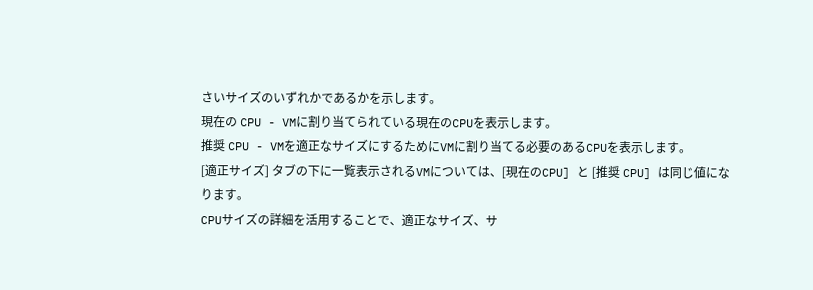さいサイズのいずれかであるかを示します。
現在の CPU - VMに割り当てられている現在のCPUを表示します。
推奨 CPU - VMを適正なサイズにするためにVMに割り当てる必要のあるCPUを表示します。
[適正サイズ] タブの下に一覧表示されるVMについては、[現在のCPU] と [推奨 CPU] は同じ値になります。
CPUサイズの詳細を活用することで、適正なサイズ、サ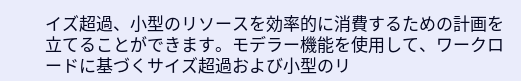イズ超過、小型のリソースを効率的に消費するための計画を立てることができます。モデラー機能を使用して、ワークロードに基づくサイズ超過および小型のリ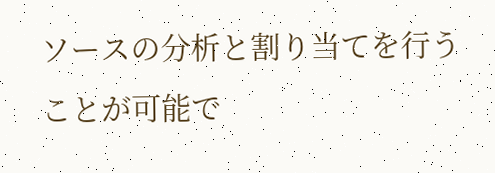ソースの分析と割り当てを行うことが可能で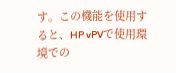す。この機能を使用すると、HP vPVで使用環境での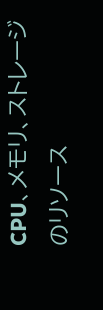CPU、メモリ、ストレージのリソース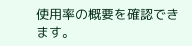使用率の概要を確認できます。